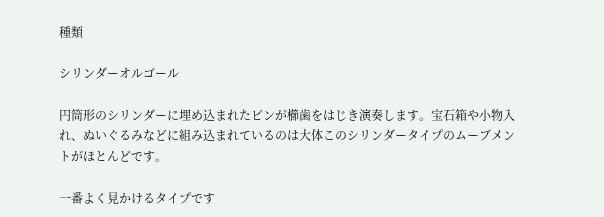種類

シリンダーオルゴール

円筒形のシリンダーに埋め込まれたピンが櫛歯をはじき演奏します。宝石箱や小物入れ、ぬいぐるみなどに組み込まれているのは大体このシリンダータイプのムーブメントがほとんどです。

一番よく見かけるタイプです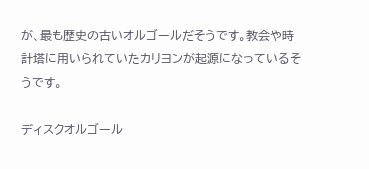が、最も歴史の古いオルゴールだそうです。教会や時計塔に用いられていたカリヨンが起源になっているそうです。

ディスクオルゴール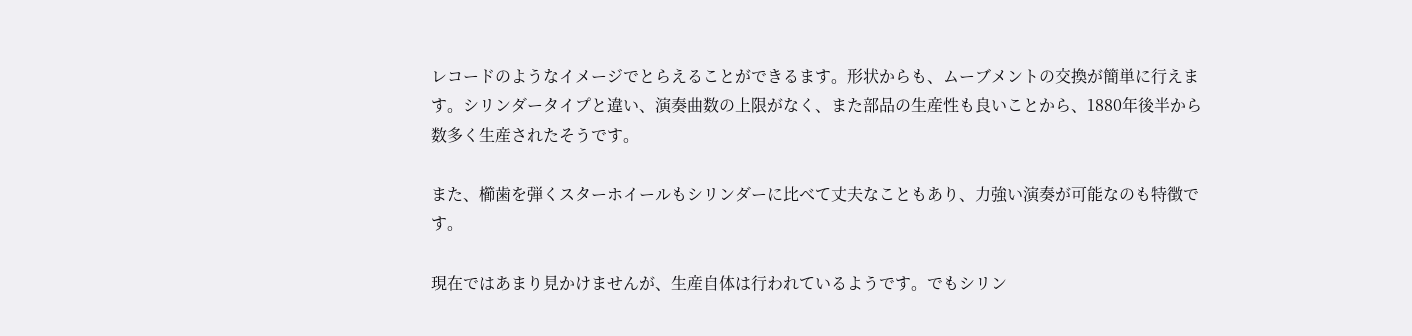レコードのようなイメージでとらえることができるます。形状からも、ムーブメントの交換が簡単に行えます。シリンダータイプと違い、演奏曲数の上限がなく、また部品の生産性も良いことから、1880年後半から数多く生産されたそうです。

また、櫛歯を弾くスターホイールもシリンダーに比べて丈夫なこともあり、力強い演奏が可能なのも特徴です。

現在ではあまり見かけませんが、生産自体は行われているようです。でもシリン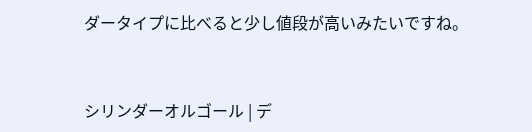ダータイプに比べると少し値段が高いみたいですね。



シリンダーオルゴール | デ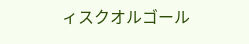ィスクオルゴール